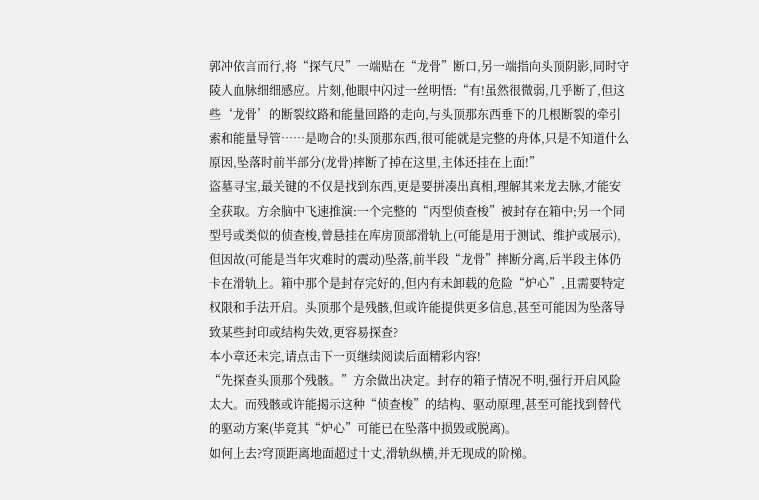郭冲依言而行,将“探气尺”一端贴在“龙骨”断口,另一端指向头顶阴影,同时守陵人血脉细细感应。片刻,他眼中闪过一丝明悟:“有!虽然很微弱,几乎断了,但这些‘龙骨’的断裂纹路和能量回路的走向,与头顶那东西垂下的几根断裂的牵引索和能量导管……是吻合的!头顶那东西,很可能就是完整的舟体,只是不知道什么原因,坠落时前半部分(龙骨)摔断了掉在这里,主体还挂在上面!”
盗墓寻宝,最关键的不仅是找到东西,更是要拼凑出真相,理解其来龙去脉,才能安全获取。方余脑中飞速推演:一个完整的“丙型侦查梭”被封存在箱中;另一个同型号或类似的侦查梭,曾悬挂在库房顶部滑轨上(可能是用于测试、维护或展示),但因故(可能是当年灾难时的震动)坠落,前半段“龙骨”摔断分离,后半段主体仍卡在滑轨上。箱中那个是封存完好的,但内有未卸载的危险“炉心”,且需要特定权限和手法开启。头顶那个是残骸,但或许能提供更多信息,甚至可能因为坠落导致某些封印或结构失效,更容易探查?
本小章还未完,请点击下一页继续阅读后面精彩内容!
“先探查头顶那个残骸。”方余做出决定。封存的箱子情况不明,强行开启风险太大。而残骸或许能揭示这种“侦查梭”的结构、驱动原理,甚至可能找到替代的驱动方案(毕竟其“炉心”可能已在坠落中损毁或脱离)。
如何上去?穹顶距离地面超过十丈,滑轨纵横,并无现成的阶梯。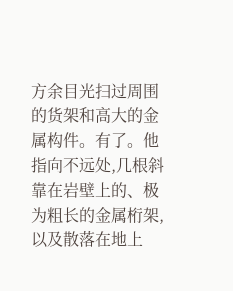方余目光扫过周围的货架和高大的金属构件。有了。他指向不远处,几根斜靠在岩壁上的、极为粗长的金属桁架,以及散落在地上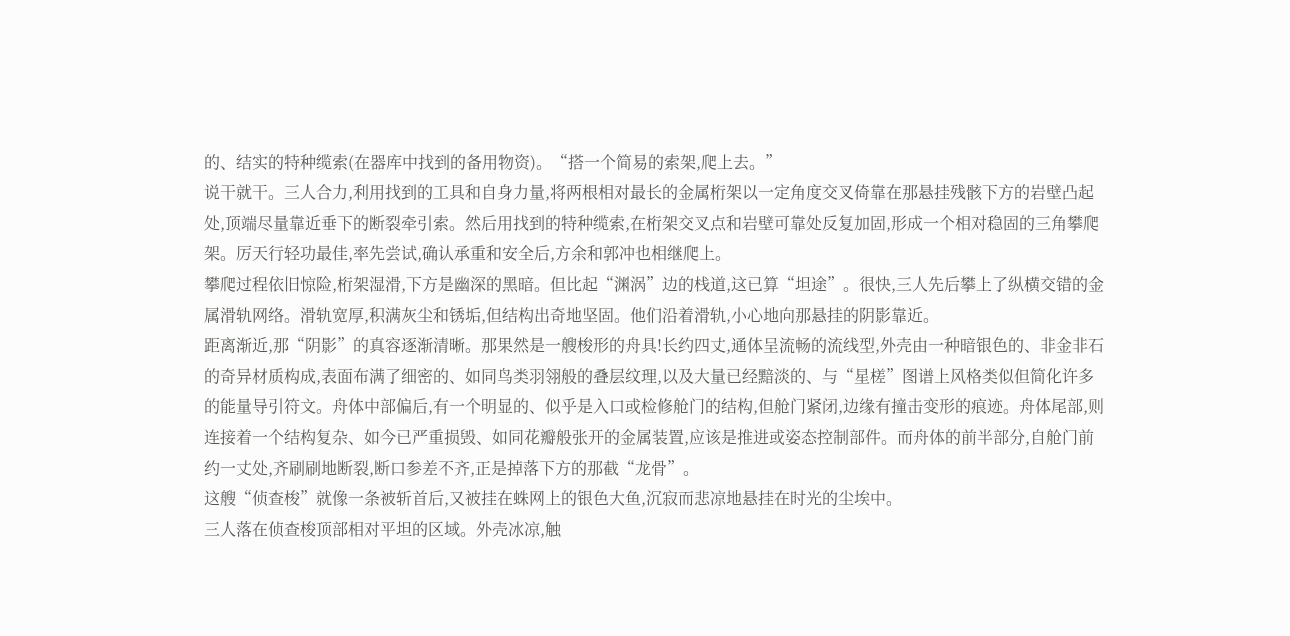的、结实的特种缆索(在器库中找到的备用物资)。“搭一个简易的索架,爬上去。”
说干就干。三人合力,利用找到的工具和自身力量,将两根相对最长的金属桁架以一定角度交叉倚靠在那悬挂残骸下方的岩壁凸起处,顶端尽量靠近垂下的断裂牵引索。然后用找到的特种缆索,在桁架交叉点和岩壁可靠处反复加固,形成一个相对稳固的三角攀爬架。厉天行轻功最佳,率先尝试,确认承重和安全后,方余和郭冲也相继爬上。
攀爬过程依旧惊险,桁架湿滑,下方是幽深的黑暗。但比起“渊涡”边的栈道,这已算“坦途”。很快,三人先后攀上了纵横交错的金属滑轨网络。滑轨宽厚,积满灰尘和锈垢,但结构出奇地坚固。他们沿着滑轨,小心地向那悬挂的阴影靠近。
距离渐近,那“阴影”的真容逐渐清晰。那果然是一艘梭形的舟具!长约四丈,通体呈流畅的流线型,外壳由一种暗银色的、非金非石的奇异材质构成,表面布满了细密的、如同鸟类羽翎般的叠层纹理,以及大量已经黯淡的、与“星槎”图谱上风格类似但简化许多的能量导引符文。舟体中部偏后,有一个明显的、似乎是入口或检修舱门的结构,但舱门紧闭,边缘有撞击变形的痕迹。舟体尾部,则连接着一个结构复杂、如今已严重损毁、如同花瓣般张开的金属装置,应该是推进或姿态控制部件。而舟体的前半部分,自舱门前约一丈处,齐刷刷地断裂,断口参差不齐,正是掉落下方的那截“龙骨”。
这艘“侦查梭”就像一条被斩首后,又被挂在蛛网上的银色大鱼,沉寂而悲凉地悬挂在时光的尘埃中。
三人落在侦查梭顶部相对平坦的区域。外壳冰凉,触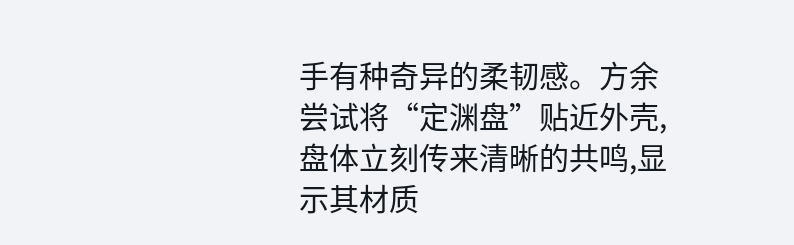手有种奇异的柔韧感。方余尝试将“定渊盘”贴近外壳,盘体立刻传来清晰的共鸣,显示其材质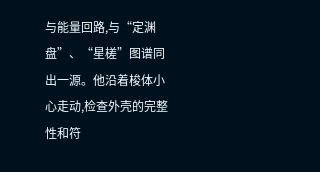与能量回路,与“定渊盘”、“星槎”图谱同出一源。他沿着梭体小心走动,检查外壳的完整性和符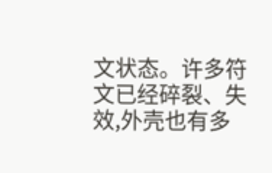文状态。许多符文已经碎裂、失效,外壳也有多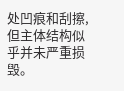处凹痕和刮擦,但主体结构似乎并未严重损毁。